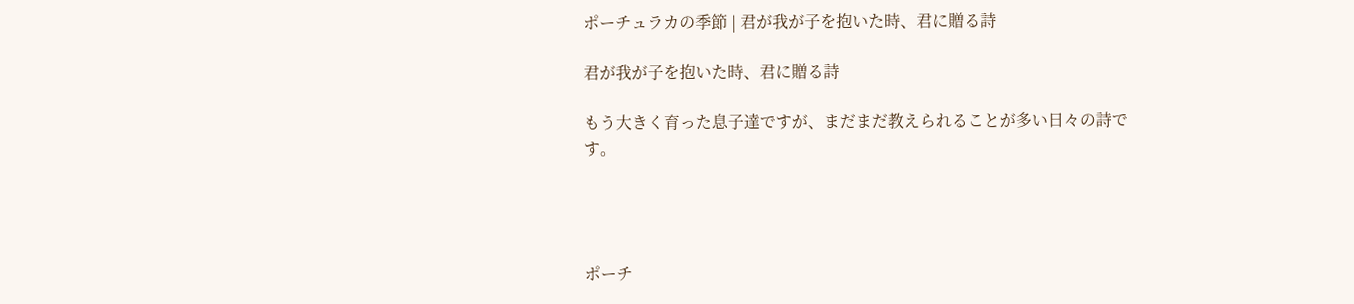ポーチュラカの季節 | 君が我が子を抱いた時、君に贈る詩

君が我が子を抱いた時、君に贈る詩

もう大きく育った息子達ですが、まだまだ教えられることが多い日々の詩です。




ポーチ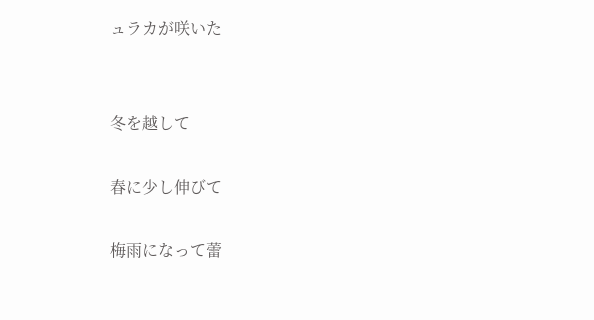ュラカが咲いた


冬を越して

春に少し伸びて

梅雨になって蕾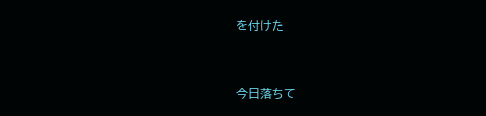を付けた


今日落ちて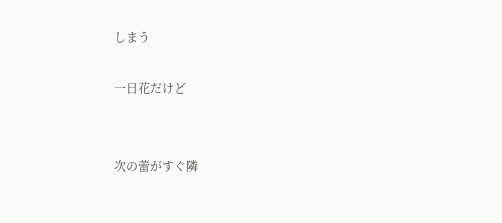しまう

一日花だけど


次の蕾がすぐ隣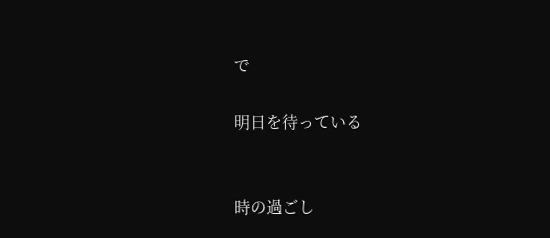で

明日を待っている


時の過ごし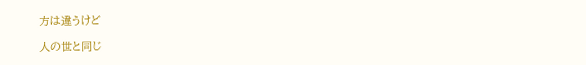方は違うけど

人の世と同じ